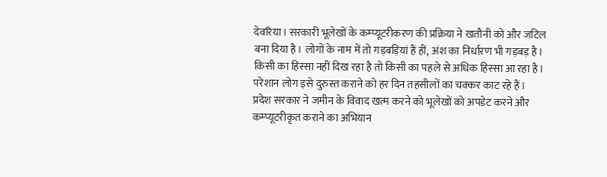देवरिया। सरकारी भूलेखों के कम्प्यूटरीकरण की प्रक्रिया ने खतौनी को और जटिल बना दिया है। लोगों के नाम में तो गड़बड़ियां हैं हीं, अंश का निर्धारण भी गड़बड़ है। किसी का हिस्सा नहीं दिख रहा है तो किसी का पहले से अधिक हिस्सा आ रहा है। परेशान लोग इसे दुरुस्त कराने को हर दिन तहसीलों का चक्कर काट रहे हैं।
प्रदेश सरकार ने जमीन के विवाद खत्म करने को भूलेखों को अपडेट करने और कम्प्यूटरीकृत कराने का अभियान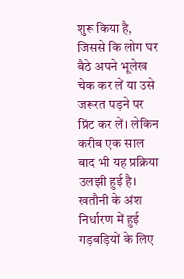शुरू किया है, जिससे कि लोग घर बैठे अपने भूलेख चेक कर लें या उसे जरूरत पड़ने पर प्रिंट कर लें। लेकिन करीब एक साल बाद भी यह प्रक्रिया उलझी हुई है।
खतौनी के अंश निर्धारण में हुई गड़बड़ियों के लिए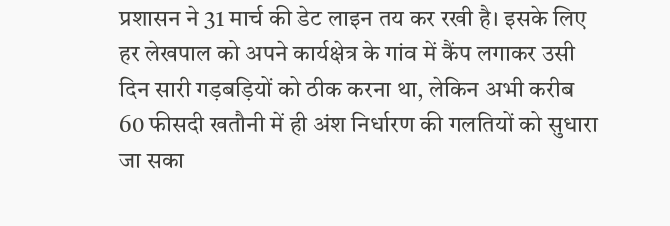प्रशासन ने 31 मार्च की डेट लाइन तय कर रखी है। इसके लिए हर लेखपाल को अपने कार्यक्षेत्र के गांव में कैंप लगाकर उसी दिन सारी गड़बड़ियों को ठीक करना था, लेकिन अभी करीब 60 फीसदी खतौनी में ही अंश निर्धारण की गलतियों को सुधारा जा सका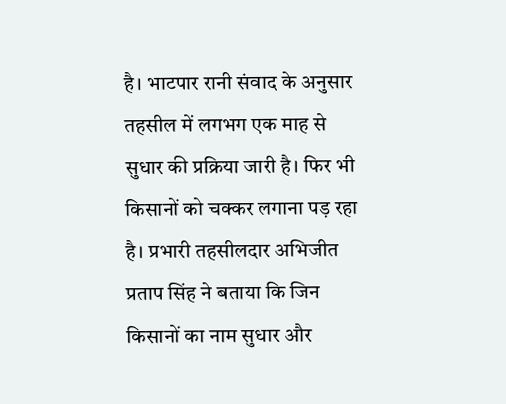है। भाटपार रानी संवाद के अनुसार तहसील में लगभग एक माह से सुधार की प्रक्रिया जारी है। फिर भी किसानों को चक्कर लगाना पड़ रहा है। प्रभारी तहसीलदार अभिजीत प्रताप सिंह ने बताया कि जिन किसानों का नाम सुधार और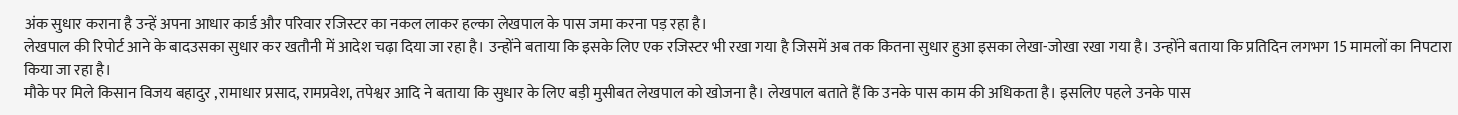अंक सुधार कराना है उन्हें अपना आधार कार्ड और परिवार रजिस्टर का नकल लाकर हल्का लेखपाल के पास जमा करना पड़ रहा है।
लेखपाल की रिपोर्ट आने के बादउसका सुधार कर खतौनी में आदेश चढ़ा दिया जा रहा है। उन्होंने बताया कि इसके लिए एक रजिस्टर भी रखा गया है जिसमें अब तक कितना सुधार हुआ इसका लेखा-जोखा रखा गया है। उन्होंने बताया कि प्रतिदिन लगभग 15 मामलों का निपटारा किया जा रहा है।
मौके पर मिले किसान विजय बहादुर ,रामाधार प्रसाद, रामप्रवेश, तपेश्वर आदि ने बताया कि सुधार के लिए बड़ी मुसीबत लेखपाल को खोजना है। लेखपाल बताते हैं कि उनके पास काम की अधिकता है। इसलिए पहले उनके पास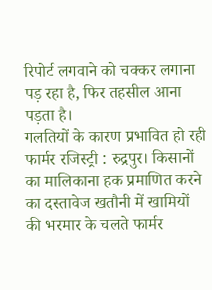रिपोर्ट लगवाने को चक्कर लगाना पड़ रहा है, फिर तहसील आना पड़ता है।
गलतियों के कारण प्रभावित हो रही फार्मर रजिस्ट्री : रुद्रपुर। किसानों का मालिकाना हक प्रमाणित करने का दस्तावेज खतौनी में खामियों की भरमार के चलते फार्मर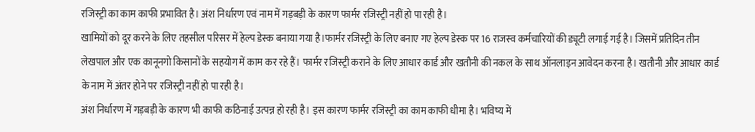रजिस्ट्री का काम काफी प्रभावित है। अंश निर्धारण एवं नाम में गड़बड़ी के कारण फार्मर रजिस्ट्री नहीं हो पा रही है।
खामियों को दूर करने के लिए तहसील परिसर में हेल्प डेस्क बनाया गया है।फार्मर रजिस्ट्री के लिए बनाए गए हेल्प डेस्क पर 16 राजस्व कर्मचारियों की ड्यूटी लगाई गई है। जिसमें प्रतिदिन तीन लेखपाल और एक कानूनगो किसानों के सहयोग में काम कर रहे हैं। फार्मर रजिस्ट्री कराने के लिए आधार कार्ड और खतौनी की नकल के साथ ऑनलाइन आवेदन करना है। खतौनी और आधार कार्ड के नाम में अंतर होने पर रजिस्ट्री नहीं हो पा रही है।
अंश निर्धारण में गड़बड़ी के कारण भी काफी कठिनाई उत्पन्न हो रही है। इस कारण फार्मर रजिस्ट्री का काम काफी धीमा है। भविष्य में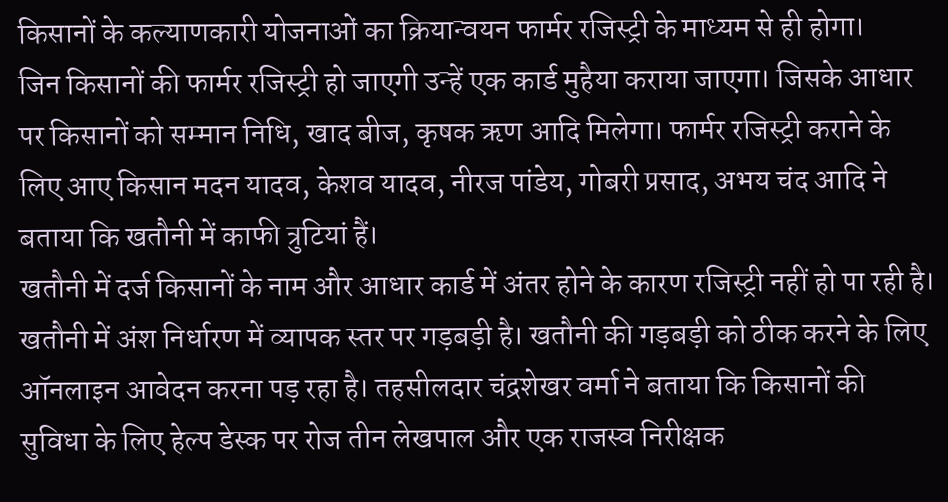किसानों के कल्याणकारी योजनाओं का क्रियान्वयन फार्मर रजिस्ट्री के माध्यम से ही होगा।
जिन किसानों की फार्मर रजिस्ट्री हो जाएगी उन्हें एक कार्ड मुहैया कराया जाएगा। जिसके आधार पर किसानों को सम्मान निधि, खाद बीज, कृषक ऋण आदि मिलेगा। फार्मर रजिस्ट्री कराने के लिए आए किसान मदन यादव, केशव यादव, नीरज पांडेय, गोबरी प्रसाद, अभय चंद आदि ने बताया कि खतौनी में काफी त्रुटियां हैं।
खतौनी में दर्ज किसानों के नाम और आधार कार्ड में अंतर होने के कारण रजिस्ट्री नहीं हो पा रही है। खतौनी में अंश निर्धारण में व्यापक स्तर पर गड़बड़ी है। खतौनी की गड़बड़ी को ठीक करने के लिए ऑनलाइन आवेदन करना पड़ रहा है। तहसीलदार चंद्रशेखर वर्मा ने बताया कि किसानों की सुविधा के लिए हेल्प डेस्क पर रोज तीन लेखपाल और एक राजस्व निरीक्षक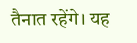तैनात रहेंगे। यह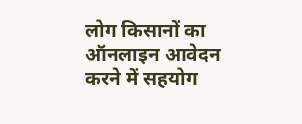लोग किसानों का ऑनलाइन आवेदन करने में सहयोग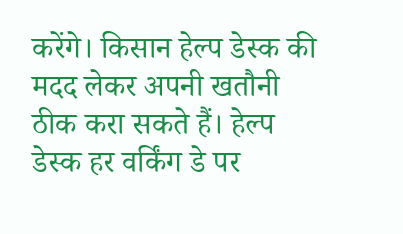करेंगे। किसान हेल्प डेस्क की मदद लेकर अपनी खतौनी ठीक करा सकते हैं। हेल्प डेस्क हर वर्किंग डे पर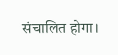संचालित होगा।